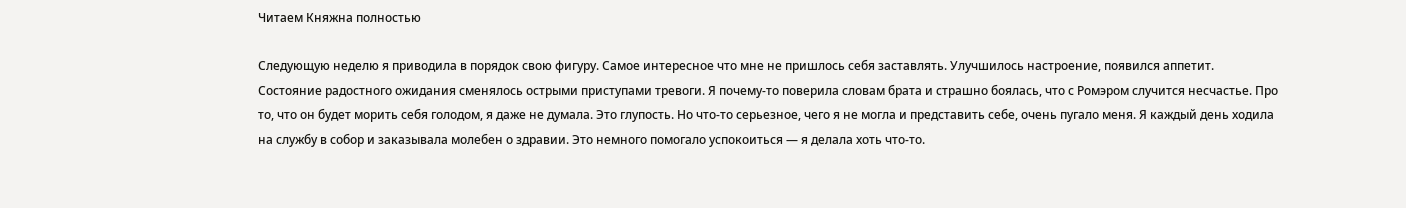Читаем Княжна полностью

Следующую неделю я приводила в порядок свою фигуру. Самое интересное что мне не пришлось себя заставлять. Улучшилось настроение, появился аппетит. Состояние радостного ожидания сменялось острыми приступами тревоги. Я почему-то поверила словам брата и страшно боялась, что с Ромэром случится несчастье. Про то, что он будет морить себя голодом, я даже не думала. Это глупость. Но что-то серьезное, чего я не могла и представить себе, очень пугало меня. Я каждый день ходила на службу в собор и заказывала молебен о здравии. Это немного помогало успокоиться — я делала хоть что-то.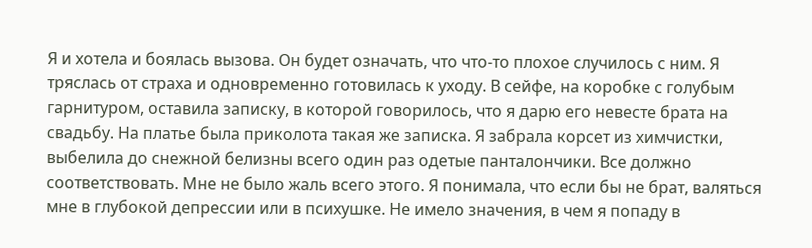Я и хотела и боялась вызова. Он будет означать, что что-то плохое случилось с ним. Я тряслась от страха и одновременно готовилась к уходу. В сейфе, на коробке с голубым гарнитуром, оставила записку, в которой говорилось, что я дарю его невесте брата на свадьбу. На платье была приколота такая же записка. Я забрала корсет из химчистки, выбелила до снежной белизны всего один раз одетые панталончики. Все должно соответствовать. Мне не было жаль всего этого. Я понимала, что если бы не брат, валяться мне в глубокой депрессии или в психушке. Не имело значения, в чем я попаду в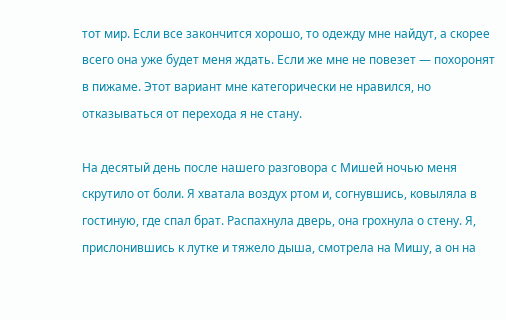тот мир. Если все закончится хорошо, то одежду мне найдут, а скорее всего она уже будет меня ждать. Если же мне не повезет — похоронят в пижаме. Этот вариант мне категорически не нравился, но отказываться от перехода я не стану.

На десятый день после нашего разговора с Мишей ночью меня скрутило от боли. Я хватала воздух ртом и, согнувшись, ковыляла в гостиную, где спал брат. Распахнула дверь, она грохнула о стену. Я, прислонившись к лутке и тяжело дыша, смотрела на Мишу, а он на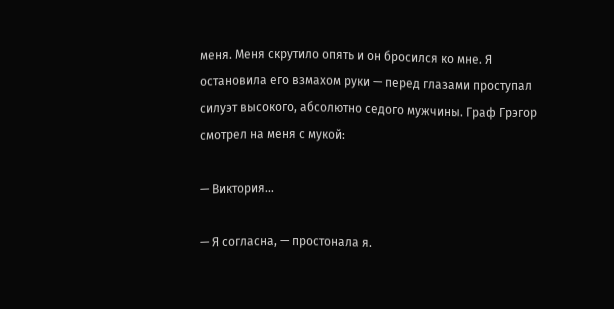меня. Меня скрутило опять и он бросился ко мне. Я остановила его взмахом руки — перед глазами проступал силуэт высокого, абсолютно седого мужчины. Граф Грэгор смотрел на меня с мукой:

— Виктория…

— Я согласна, — простонала я.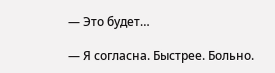— Это будет…

— Я согласна. Быстрее. Больно.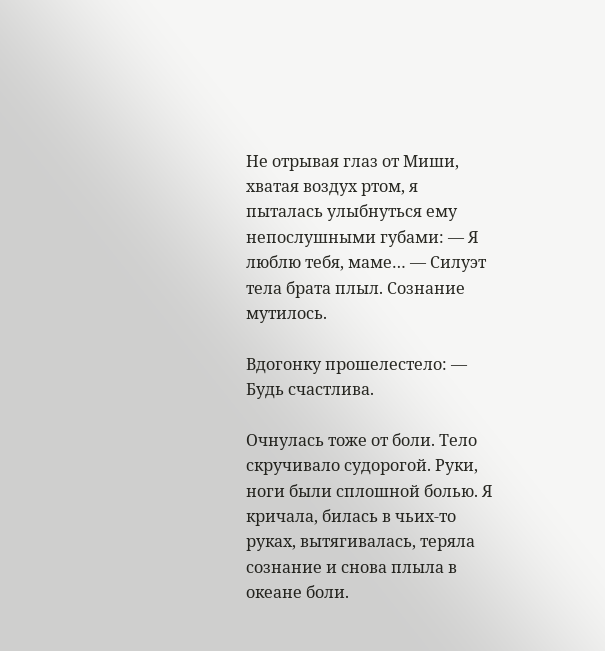Не отрывая глаз от Миши, хватая воздух ртом, я пыталась улыбнуться ему непослушными губами: — Я люблю тебя, маме… — Силуэт тела брата плыл. Сознание мутилось.

Вдогонку прошелестело: — Будь счастлива.

Очнулась тоже от боли. Тело скручивало судорогой. Руки, ноги были сплошной болью. Я кричала, билась в чьих-то руках, вытягивалась, теряла сознание и снова плыла в океане боли.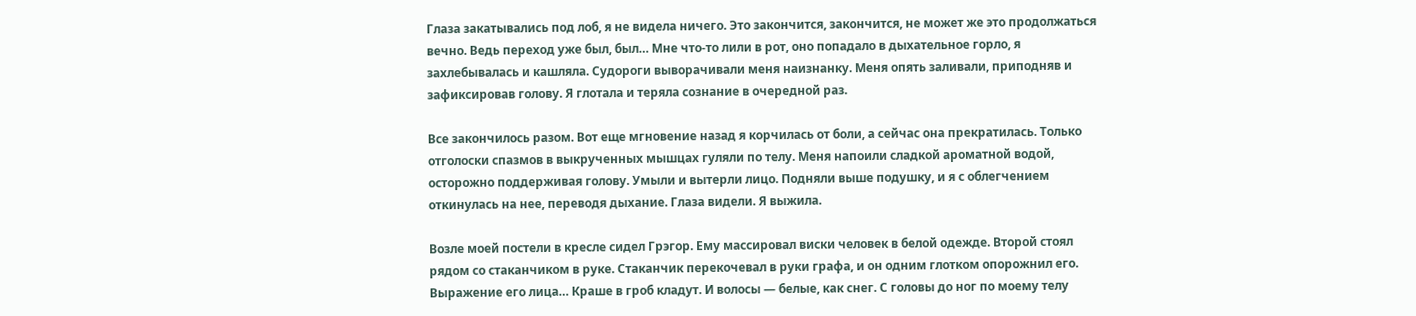Глаза закатывались под лоб, я не видела ничего. Это закончится, закончится, не может же это продолжаться вечно. Ведь переход уже был, был… Мне что-то лили в рот, оно попадало в дыхательное горло, я захлебывалась и кашляла. Судороги выворачивали меня наизнанку. Меня опять заливали, приподняв и зафиксировав голову. Я глотала и теряла сознание в очередной раз.

Все закончилось разом. Вот еще мгновение назад я корчилась от боли, а сейчас она прекратилась. Только отголоски спазмов в выкрученных мышцах гуляли по телу. Меня напоили сладкой ароматной водой, осторожно поддерживая голову. Умыли и вытерли лицо. Подняли выше подушку, и я с облегчением откинулась на нее, переводя дыхание. Глаза видели. Я выжила.

Возле моей постели в кресле сидел Грэгор. Ему массировал виски человек в белой одежде. Второй стоял рядом со стаканчиком в руке. Стаканчик перекочевал в руки графа, и он одним глотком опорожнил его. Выражение его лица… Краше в гроб кладут. И волосы — белые, как снег. С головы до ног по моему телу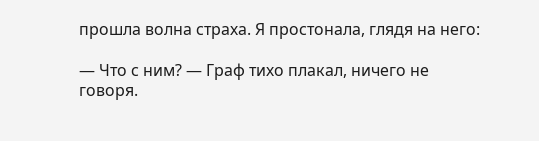прошла волна страха. Я простонала, глядя на него:

— Что с ним? — Граф тихо плакал, ничего не говоря.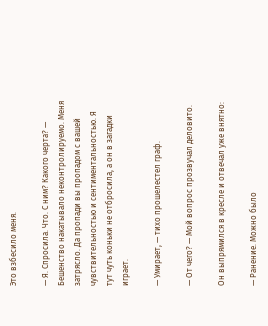Это взбесило меня.

— Я. Спросила. Что. С ним? Какого черта? — Бешенство накатывало неконтролируемо. Меня затрясло. Да пропади вы пропадом с вашей чувствительностью и сентиментальностью. Я тут чуть коньки не отбросила, а он в загадки играет.

— Умирает, — тихо прошелестел граф.

— От чего? — Мой вопрос прозвучал деловито.

Он выпрямился в кресле и отвечал уже внятно:

— Ранение. Можно было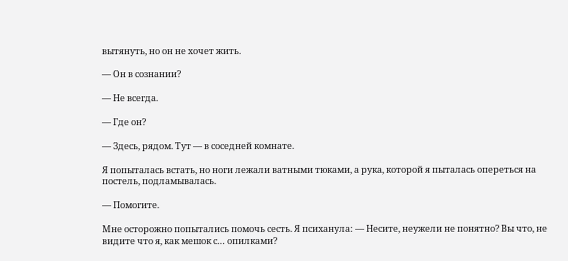вытянуть, но он не хочет жить.

— Он в сознании?

— Не всегда.

— Где он?

— Здесь, рядом. Тут — в соседней комнате.

Я попыталась встать, но ноги лежали ватными тюками, а рука, которой я пыталась опереться на постель, подламывалась.

— Помогите.

Мне осторожно попытались помочь сесть. Я психанула: — Несите, неужели не понятно? Вы что, не видите что я, как мешок с… опилками?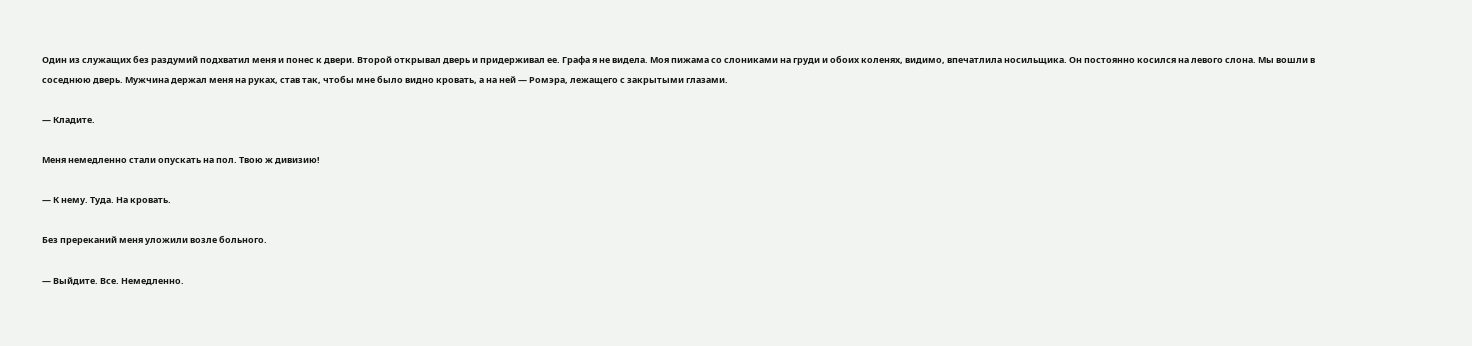Один из служащих без раздумий подхватил меня и понес к двери. Второй открывал дверь и придерживал ее. Графа я не видела. Моя пижама со слониками на груди и обоих коленях, видимо, впечатлила носильщика. Он постоянно косился на левого слона. Мы вошли в соседнюю дверь. Мужчина держал меня на руках, став так, чтобы мне было видно кровать, а на ней — Ромэра, лежащего с закрытыми глазами.

— Кладите.

Меня немедленно стали опускать на пол. Твою ж дивизию!

— К нему. Туда. На кровать.

Без пререканий меня уложили возле больного.

— Выйдите. Все. Немедленно.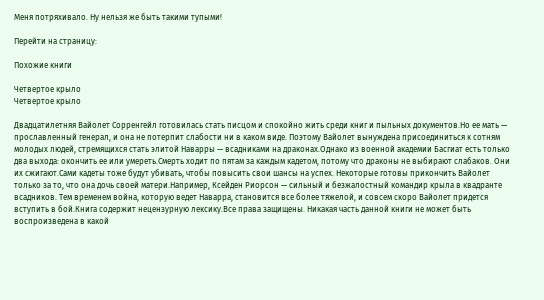Меня потряхивало. Ну нельзя же быть такими тупыми!

Перейти на страницу:

Похожие книги

Четвертое крыло
Четвертое крыло

Двадцатилетняя Вайолет Сорренгейл готовилась стать писцом и спокойно жить среди книг и пыльных документов.Но ее мать — прославленный генерал, и она не потерпит слабости ни в каком виде. Поэтому Вайолет вынуждена присоединиться к сотням молодых людей, стремящихся стать элитой Наварры — всадниками на драконах.Однако из военной академии Басгиат есть только два выхода: окончить ее или умереть.Смерть ходит по пятам за каждым кадетом, потому что драконы не выбирают слабаков. Они их сжигают.Сами кадеты тоже будут убивать, чтобы повысить свои шансы на успех. Некоторые готовы прикончить Вайолет только за то, что она дочь своей матери.Например, Ксейден Риорсон — сильный и безжалостный командир крыла в квадранте всадников. Тем временем война, которую ведет Наварра, становится все более тяжелой, и совсем скоро Вайолет придется вступить в бой.Книга содержит нецензурную лексику.Все права защищены. Никакая часть данной книги не может быть воспроизведена в какой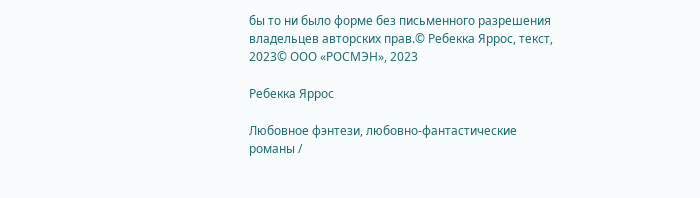бы то ни было форме без письменного разрешения владельцев авторских прав.© Ребекка Яррос, текст, 2023© ООО «РОСМЭН», 2023

Ребекка Яррос

Любовное фэнтези, любовно-фантастические романы /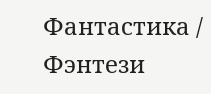Фантастика / Фэнтези